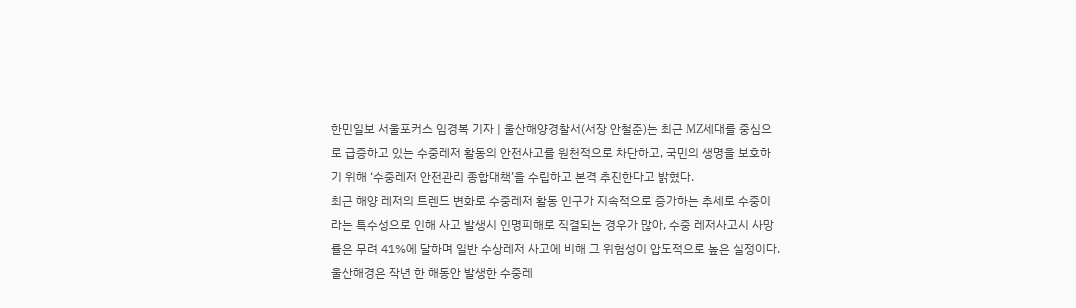한민일보 서울포커스 임경복 기자 | 울산해양경찰서(서장 안철준)는 최근 MZ세대를 중심으로 급증하고 있는 수중레저 활동의 안전사고를 원천적으로 차단하고, 국민의 생명을 보호하기 위해 ‘수중레저 안전관리 종합대책’을 수립하고 본격 추진한다고 밝혔다.
최근 해양 레저의 트렌드 변화로 수중레저 활동 인구가 지속적으로 증가하는 추세로 수중이라는 특수성으로 인해 사고 발생시 인명피해로 직결되는 경우가 많아, 수중 레저사고시 사망률은 무려 41%에 달하며 일반 수상레저 사고에 비해 그 위험성이 압도적으로 높은 실정이다.
울산해경은 작년 한 해동안 발생한 수중레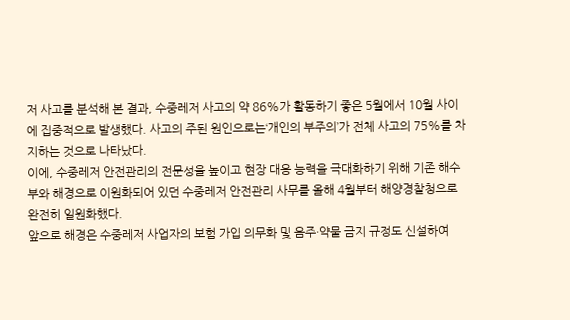저 사고를 분석해 본 결과, 수중레저 사고의 약 86%가 활동하기 좋은 5월에서 10월 사이에 집중적으로 발생했다. 사고의 주된 원인으로는‘개인의 부주의’가 전체 사고의 75%를 차지하는 것으로 나타났다.
이에, 수중레저 안전관리의 전문성을 높이고 현장 대응 능력을 극대화하기 위해 기존 해수부와 해경으로 이원화되어 있던 수중레저 안전관리 사무를 올해 4월부터 해양경찰청으로 완전히 일원화했다.
앞으로 해경은 수중레저 사업자의 보험 가입 의무화 및 음주·약물 금지 규정도 신설하여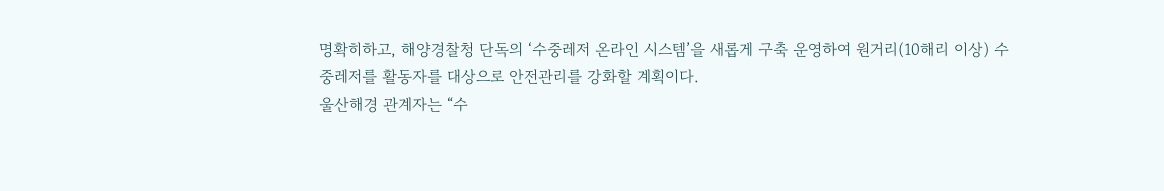명확히하고, 해양경찰청 단독의 ‘수중레저 온라인 시스템’을 새롭게 구축 운영하여 원거리(10해리 이상) 수중레저를 활동자를 대상으로 안전관리를 강화할 계획이다.
울산해경 관계자는 “수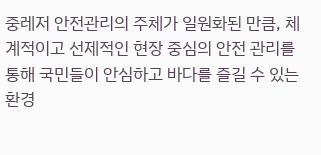중레저 안전관리의 주체가 일원화된 만큼, 체계적이고 선제적인 현장 중심의 안전 관리를 통해 국민들이 안심하고 바다를 즐길 수 있는 환경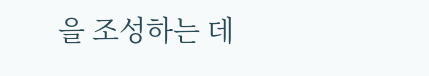을 조성하는 데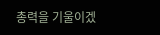총력을 기울이겠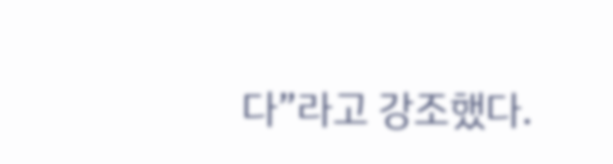다”라고 강조했다.